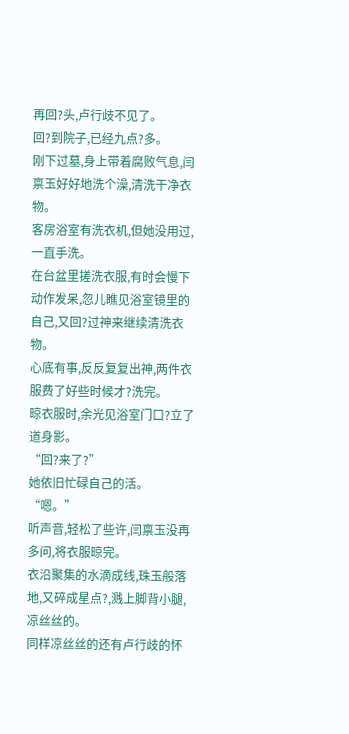再回?头,卢行歧不见了。
回?到院子,已经九点?多。
刚下过墓,身上带着腐败气息,闫禀玉好好地洗个澡,清洗干净衣物。
客房浴室有洗衣机,但她没用过,一直手洗。
在台盆里搓洗衣服,有时会慢下动作发呆,忽儿瞧见浴室镜里的自己,又回?过神来继续清洗衣物。
心底有事,反反复复出神,两件衣服费了好些时候才?洗完。
晾衣服时,余光见浴室门口?立了道身影。
“回?来了?”
她依旧忙碌自己的活。
“嗯。”
听声音,轻松了些许,闫禀玉没再多问,将衣服晾完。
衣沿聚集的水滴成线,珠玉般落地,又碎成星点?,溅上脚背小腿,凉丝丝的。
同样凉丝丝的还有卢行歧的怀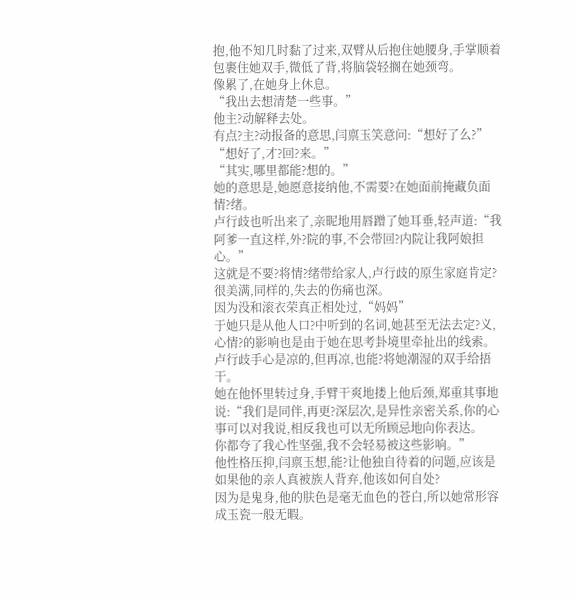抱,他不知几时黏了过来,双臂从后抱住她腰身,手掌顺着包裹住她双手,微低了背,将脑袋轻搁在她颈弯。
像累了,在她身上休息。
“我出去想清楚一些事。”
他主?动解释去处。
有点?主?动报备的意思,闫禀玉笑意问:“想好了么?”
“想好了,才?回?来。”
“其实,哪里都能?想的。”
她的意思是,她愿意接纳他,不需要?在她面前掩藏负面情?绪。
卢行歧也听出来了,亲昵地用唇蹭了她耳垂,轻声道:“我阿爹一直这样,外?院的事,不会带回?内院让我阿娘担心。”
这就是不要?将情?绪带给家人,卢行歧的原生家庭肯定?很美满,同样的,失去的伤痛也深。
因为没和滚衣荣真正相处过,“妈妈”
于她只是从他人口?中听到的名词,她甚至无法去定?义,心情?的影响也是由于她在思考卦境里牵扯出的线索。
卢行歧手心是凉的,但再凉,也能?将她潮湿的双手给捂干。
她在他怀里转过身,手臂干爽地搂上他后颈,郑重其事地说:“我们是同伴,再更?深层次,是异性亲密关系,你的心事可以对我说,相反我也可以无所顾忌地向你表达。
你都夸了我心性坚强,我不会轻易被这些影响。”
他性格压抑,闫禀玉想,能?让他独自待着的问题,应该是如果他的亲人真被族人背弃,他该如何自处?
因为是鬼身,他的肤色是毫无血色的苍白,所以她常形容成玉瓷一般无暇。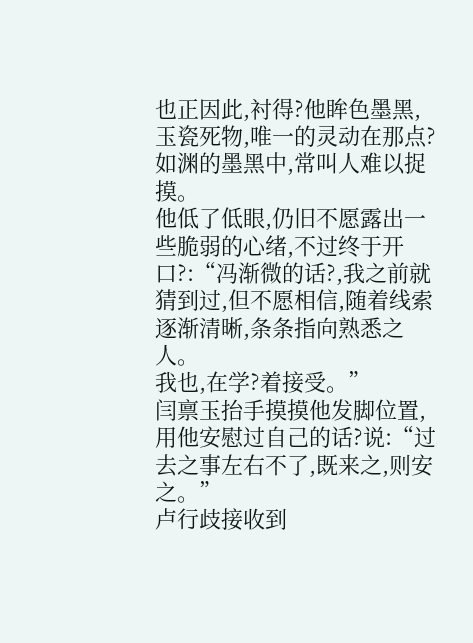也正因此,衬得?他眸色墨黑,玉瓷死物,唯一的灵动在那点?如渊的墨黑中,常叫人难以捉摸。
他低了低眼,仍旧不愿露出一些脆弱的心绪,不过终于开口?:“冯渐微的话?,我之前就猜到过,但不愿相信,随着线索逐渐清晰,条条指向熟悉之人。
我也,在学?着接受。”
闫禀玉抬手摸摸他发脚位置,用他安慰过自己的话?说:“过去之事左右不了,既来之,则安之。”
卢行歧接收到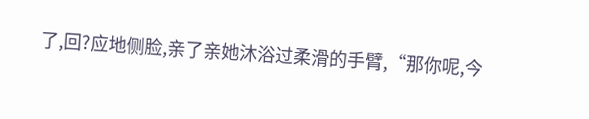了,回?应地侧脸,亲了亲她沐浴过柔滑的手臂,“那你呢,今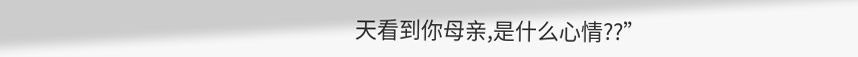天看到你母亲,是什么心情??”